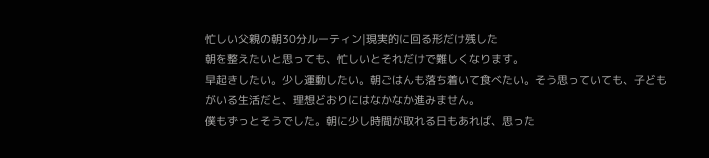忙しい父親の朝30分ルーティン|現実的に回る形だけ残した
朝を整えたいと思っても、忙しいとそれだけで難しくなります。
早起きしたい。少し運動したい。朝ごはんも落ち着いて食べたい。そう思っていても、子どもがいる生活だと、理想どおりにはなかなか進みません。
僕もずっとそうでした。朝に少し時間が取れる日もあれば、思った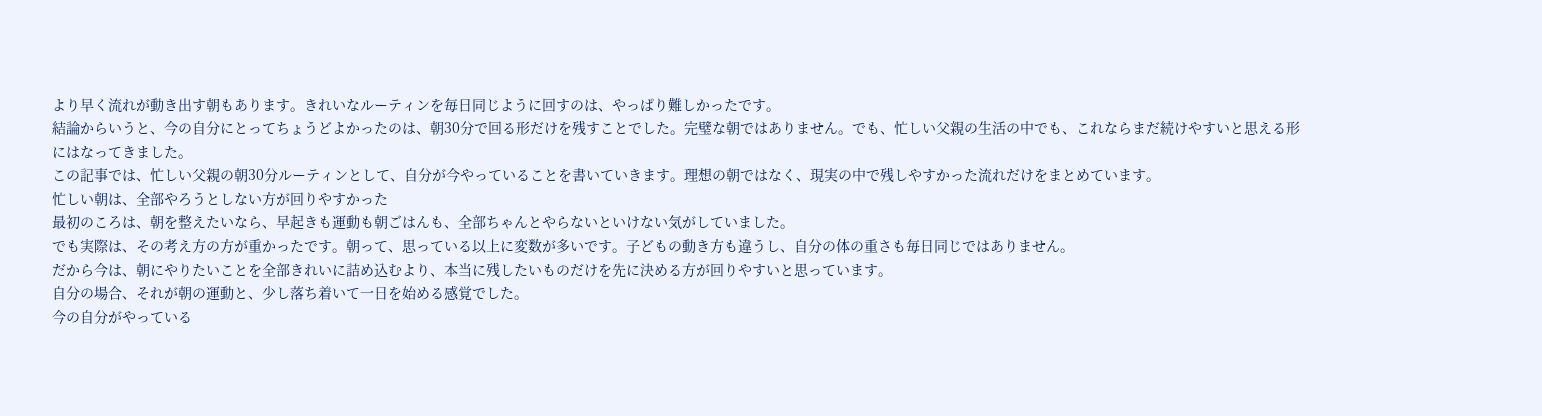より早く流れが動き出す朝もあります。きれいなルーティンを毎日同じように回すのは、やっぱり難しかったです。
結論からいうと、今の自分にとってちょうどよかったのは、朝30分で回る形だけを残すことでした。完璧な朝ではありません。でも、忙しい父親の生活の中でも、これならまだ続けやすいと思える形にはなってきました。
この記事では、忙しい父親の朝30分ルーティンとして、自分が今やっていることを書いていきます。理想の朝ではなく、現実の中で残しやすかった流れだけをまとめています。
忙しい朝は、全部やろうとしない方が回りやすかった
最初のころは、朝を整えたいなら、早起きも運動も朝ごはんも、全部ちゃんとやらないといけない気がしていました。
でも実際は、その考え方の方が重かったです。朝って、思っている以上に変数が多いです。子どもの動き方も違うし、自分の体の重さも毎日同じではありません。
だから今は、朝にやりたいことを全部きれいに詰め込むより、本当に残したいものだけを先に決める方が回りやすいと思っています。
自分の場合、それが朝の運動と、少し落ち着いて一日を始める感覚でした。
今の自分がやっている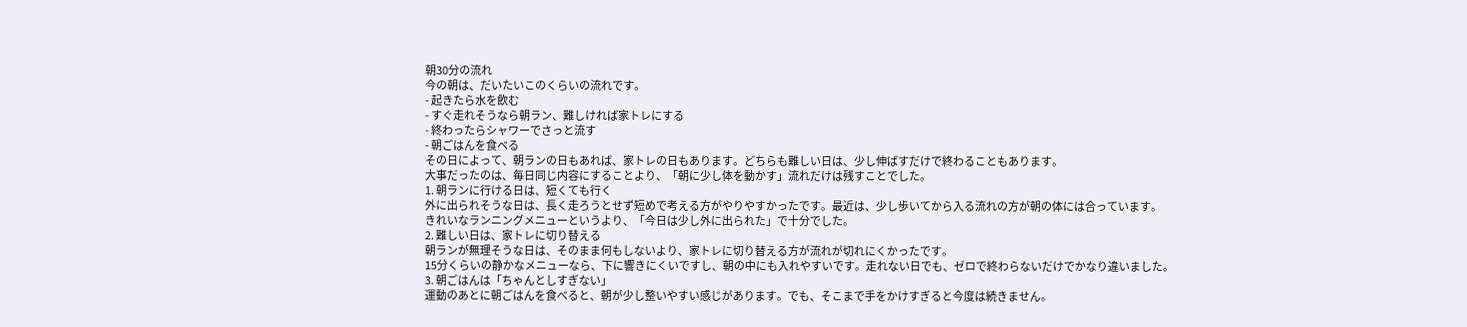朝30分の流れ
今の朝は、だいたいこのくらいの流れです。
- 起きたら水を飲む
- すぐ走れそうなら朝ラン、難しければ家トレにする
- 終わったらシャワーでさっと流す
- 朝ごはんを食べる
その日によって、朝ランの日もあれば、家トレの日もあります。どちらも難しい日は、少し伸ばすだけで終わることもあります。
大事だったのは、毎日同じ内容にすることより、「朝に少し体を動かす」流れだけは残すことでした。
1. 朝ランに行ける日は、短くても行く
外に出られそうな日は、長く走ろうとせず短めで考える方がやりやすかったです。最近は、少し歩いてから入る流れの方が朝の体には合っています。
きれいなランニングメニューというより、「今日は少し外に出られた」で十分でした。
2. 難しい日は、家トレに切り替える
朝ランが無理そうな日は、そのまま何もしないより、家トレに切り替える方が流れが切れにくかったです。
15分くらいの静かなメニューなら、下に響きにくいですし、朝の中にも入れやすいです。走れない日でも、ゼロで終わらないだけでかなり違いました。
3. 朝ごはんは「ちゃんとしすぎない」
運動のあとに朝ごはんを食べると、朝が少し整いやすい感じがあります。でも、そこまで手をかけすぎると今度は続きません。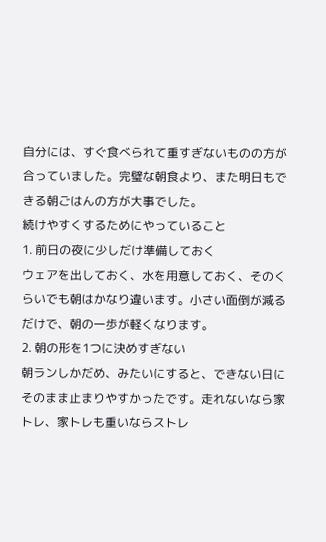自分には、すぐ食べられて重すぎないものの方が合っていました。完璧な朝食より、また明日もできる朝ごはんの方が大事でした。
続けやすくするためにやっていること
1. 前日の夜に少しだけ準備しておく
ウェアを出しておく、水を用意しておく、そのくらいでも朝はかなり違います。小さい面倒が減るだけで、朝の一歩が軽くなります。
2. 朝の形を1つに決めすぎない
朝ランしかだめ、みたいにすると、できない日にそのまま止まりやすかったです。走れないなら家トレ、家トレも重いならストレ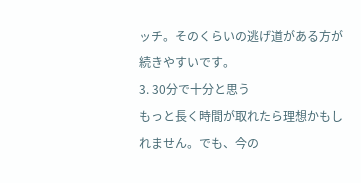ッチ。そのくらいの逃げ道がある方が続きやすいです。
3. 30分で十分と思う
もっと長く時間が取れたら理想かもしれません。でも、今の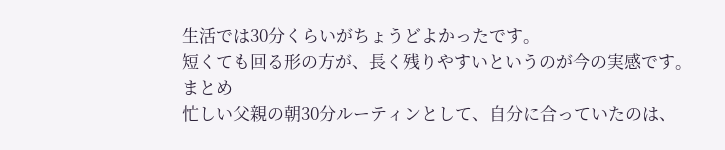生活では30分くらいがちょうどよかったです。
短くても回る形の方が、長く残りやすいというのが今の実感です。
まとめ
忙しい父親の朝30分ルーティンとして、自分に合っていたのは、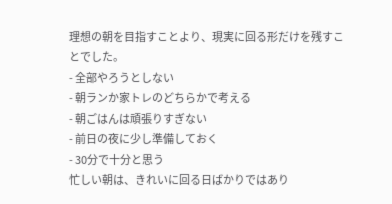理想の朝を目指すことより、現実に回る形だけを残すことでした。
- 全部やろうとしない
- 朝ランか家トレのどちらかで考える
- 朝ごはんは頑張りすぎない
- 前日の夜に少し準備しておく
- 30分で十分と思う
忙しい朝は、きれいに回る日ばかりではあり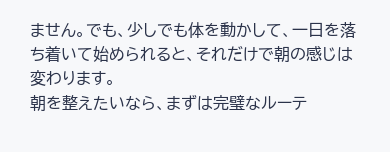ません。でも、少しでも体を動かして、一日を落ち着いて始められると、それだけで朝の感じは変わります。
朝を整えたいなら、まずは完璧なルーテ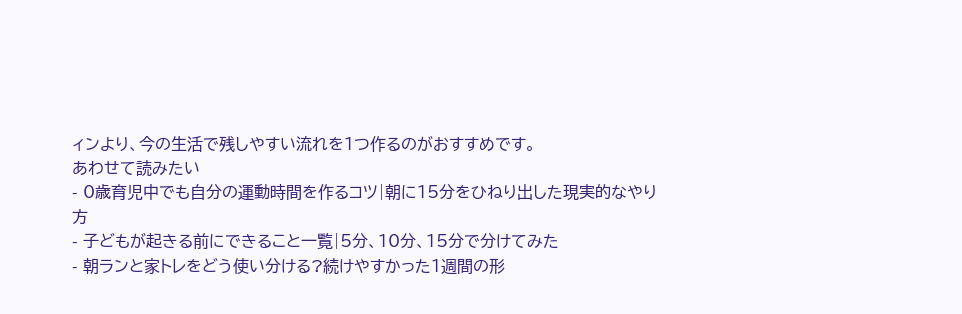ィンより、今の生活で残しやすい流れを1つ作るのがおすすめです。
あわせて読みたい
- 0歳育児中でも自分の運動時間を作るコツ|朝に15分をひねり出した現実的なやり方
- 子どもが起きる前にできること一覧|5分、10分、15分で分けてみた
- 朝ランと家トレをどう使い分ける?続けやすかった1週間の形